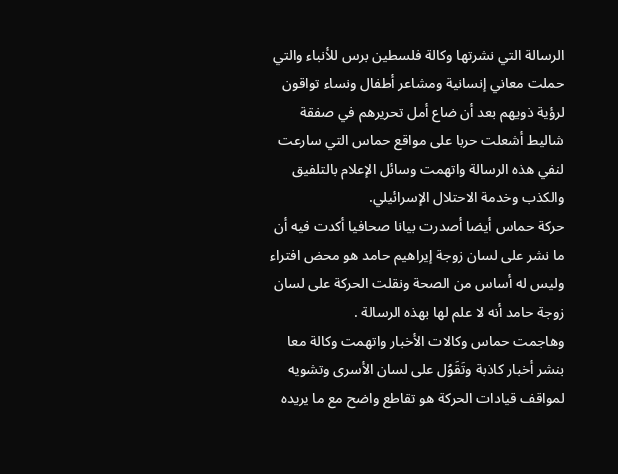الرسالة التي نشرتها وكالة فلسطين برس للأنباء والتي حملت معاني إنسانية ومشاعر أطفال ونساء تواقون لرؤية ذويهم بعد أن ضاع أمل تحريرهم في صفقة شاليط أشعلت حربا على مواقع حماس التي سارعت لنفي هذه الرسالة واتهمت وسائل الإعلام بالتلفيق والكذب وخدمة الاحتلال الإسرائيلي.
حركة حماس أيضا أصدرت بيانا صحافيا أكدت فيه أن ما نشر على لسان زوجة إيراهيم حامد هو محض افتراء وليس له أساس من الصحة ونقلت الحركة على لسان زوجة حامد أنه لا علم لها بهذه الرسالة .
وهاجمت حماس وكالات الأخبار واتهمت وكالة معا بنشر أخبار كاذبة وتَقَوُل على لسان الأسرى وتشويه لمواقف قيادات الحركة هو تقاطع واضح مع ما يريده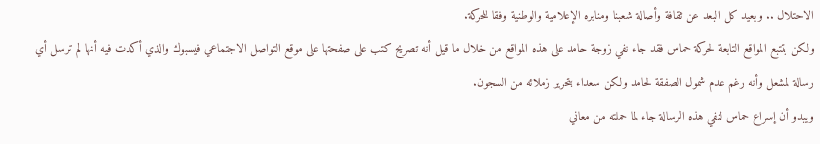الاحتلال .. وبعيد كل البعد عن ثقافة وأصالة شعبنا ومنابره الإعلامية والوطنية وفقا للحركة.
ولكن بتتبع المواقع التابعة لحركة حماس فقد جاء نفي زوجة حامد على هذه المواقع من خلال ما قيل أنه تصريح كتب على صفحتها على موقع التواصل الاجتماعي فيسبوك والذي أكدت فيه أنها لم ترسل أي رسالة لمشعل وأنه رغم عدم شمول الصفقة لحامد ولكن سعداء بتحرير زملائه من السجون.
ويبدو أن إسراع حماس لنفي هذه الرسالة جاء لما حملته من معاني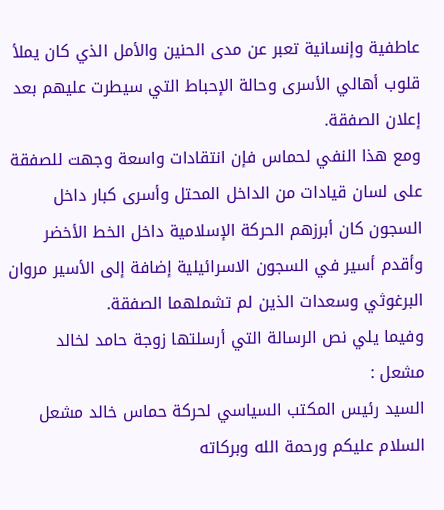عاطفية وإنسانية تعبر عن مدى الحنين والأمل الذي كان يملأ قلوب أهالي الأسرى وحالة الإحباط التي سيطرت عليهم بعد إعلان الصفقة.
ومع هذا النفي لحماس فإن انتقادات واسعة وجهت للصفقة على لسان قيادات من الداخل المحتل وأسرى كبار داخل السجون كان أبرزهم الحركة الإسلامية داخل الخط الأخضر وأقدم أسير في السجون الاسرائيلية إضافة إلى الأسير مروان البرغوثي وسعدات الذين لم تشملهما الصفقة.
وفيما يلي نص الرسالة التي أرسلتها زوجة حامد لخالد مشعل :
السيد رئيس المكتب السياسي لحركة حماس خالد مشعل
السلام عليكم ورحمة الله وبركاته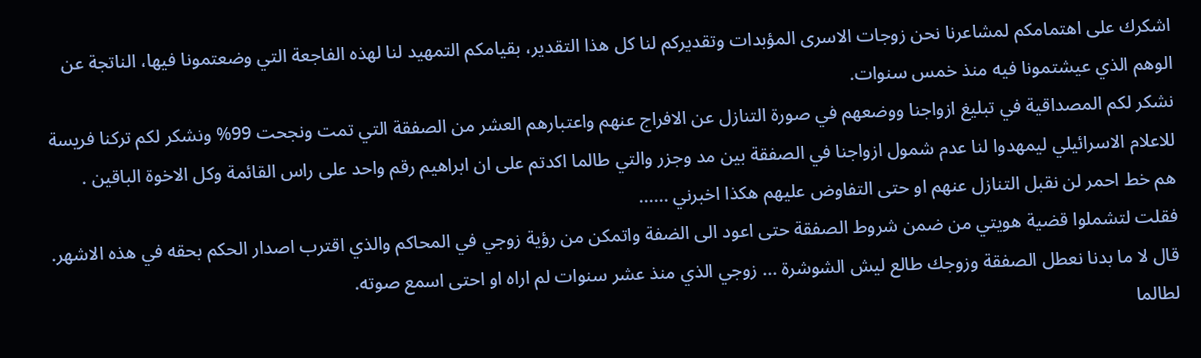اشكرك على اهتمامكم لمشاعرنا نحن زوجات الاسرى المؤبدات وتقديركم لنا كل هذا التقدير، بقيامكم التمهيد لنا لهذه الفاجعة التي وضعتمونا فيها، الناتجة عن الوهم الذي عيشتمونا فيه منذ خمس سنوات.
نشكر لكم المصداقية في تبليغ ازواجنا ووضعهم في صورة التنازل عن الافراج عنهم واعتبارهم العشر من الصفقة التي تمت ونجحت 99% ونشكر لكم تركنا فريسة للاعلام الاسرائيلي ليمهدوا لنا عدم شمول ازواجنا في الصفقة بين مد وجزر والتي طالما اكدتم على ان ابراهيم رقم واحد على راس القائمة وكل الاخوة الباقين .
هم خط احمر لن نقبل التنازل عنهم او حتى التفاوض عليهم هكذا اخبرني ......
فقلت لتشملوا قضية هويتي من ضمن شروط الصفقة حتى اعود الى الضفة واتمكن من رؤية زوجي في المحاكم والذي اقترب اصدار الحكم بحقه في هذه الاشهر.
قال لا ما بدنا نعطل الصفقة وزوجك طالع ليش الشوشرة ... زوجي الذي منذ عشر سنوات لم اراه او احتى اسمع صوته.
لطالما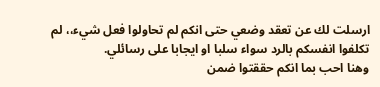ارسلت لك عن تعقد وضعي حتى انكم لم تحاولوا فعل شيء،، لم تكلفوا انفسكم بالرد سواء سلبا او ايجابا على رسائلي.
وهنا احب بما انكم حققتوا ضمن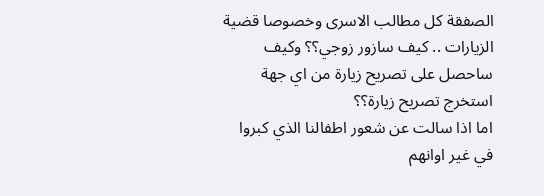الصفقة كل مطالب الاسرى وخصوصا قضية الزيارات .. كيف سازور زوجي؟؟ وكيف ساحصل على تصريح زيارة من اي جهة استخرج تصريح زيارة؟؟
اما اذا سالت عن شعور اطفالنا الذي كبروا في غير اوانهم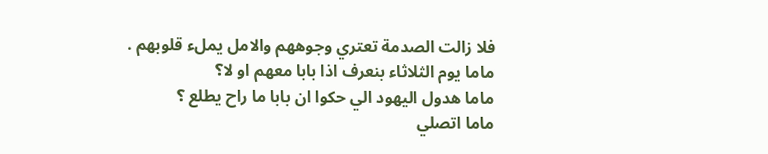فلا زالت الصدمة تعتري وجوههم والامل يملء قلوبهم .
ماما يوم الثلاثاء بنعرف اذا بابا معهم او لا؟
ماما هدول اليهود الي حكوا ان بابا ما راح يطلع ؟
ماما اتصلي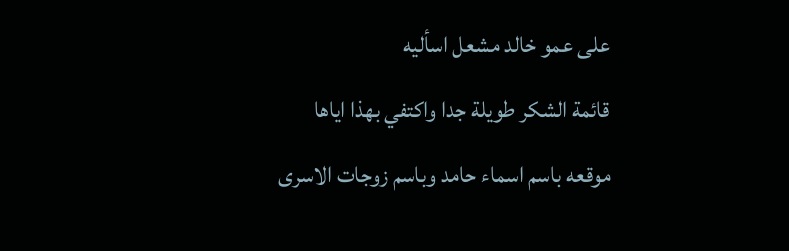على عمو خالد مشعل اسأليه
قائمة الشكر طويلة جدا واكتفي بهذا اياها
موقعه باسم اسماء حامد وباسم زوجات الاسرى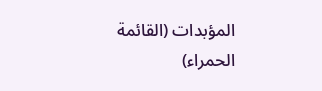المؤبدات (القائمة الحمراء)